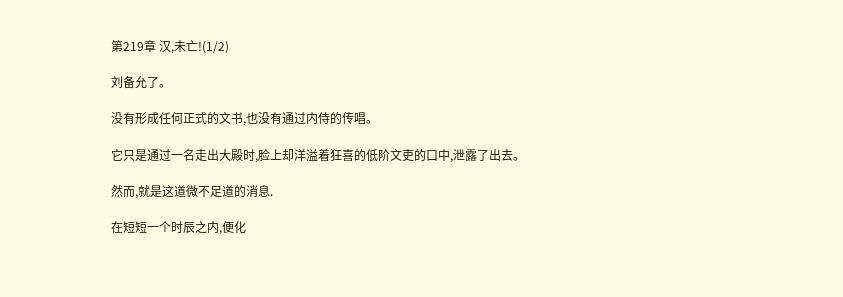第219章 汉,未亡!(1/2)

刘备允了。

没有形成任何正式的文书,也没有通过内侍的传唱。

它只是通过一名走出大殿时,脸上却洋溢着狂喜的低阶文吏的口中,泄露了出去。

然而,就是这道微不足道的消息.

在短短一个时辰之内,便化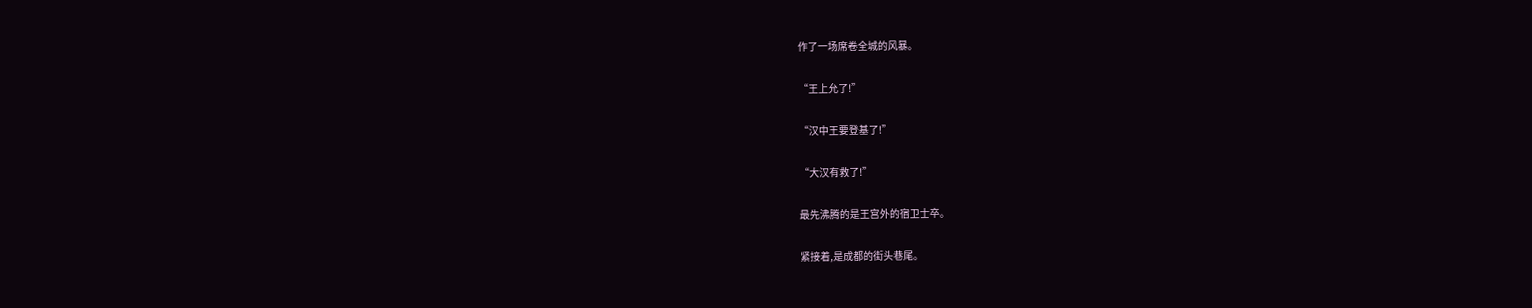作了一场席卷全城的风暴。

“王上允了!”

“汉中王要登基了!”

“大汉有救了!”

最先沸腾的是王宫外的宿卫士卒。

紧接着,是成都的街头巷尾。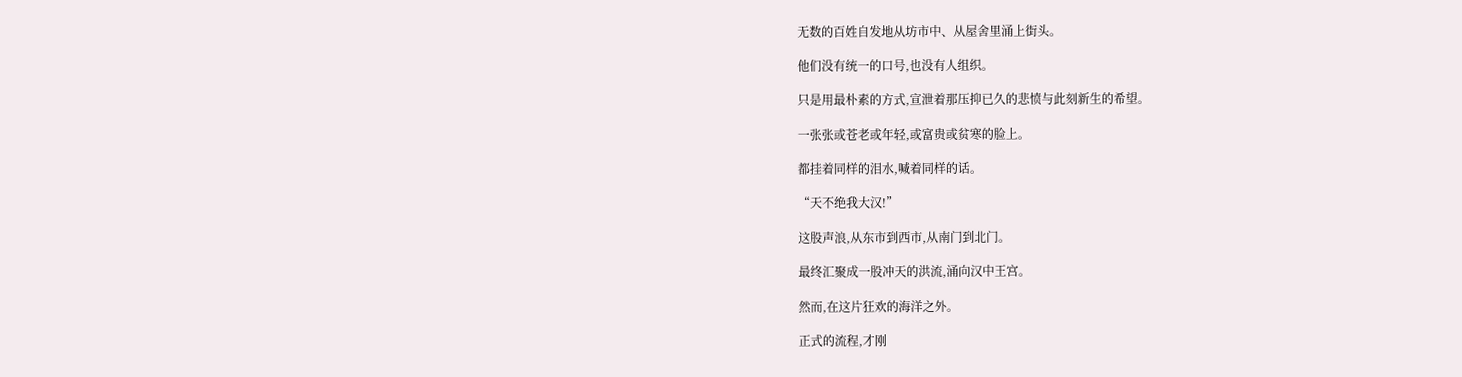无数的百姓自发地从坊市中、从屋舍里涌上街头。

他们没有统一的口号,也没有人组织。

只是用最朴素的方式,宣泄着那压抑已久的悲愤与此刻新生的希望。

一张张或苍老或年轻,或富贵或贫寒的脸上。

都挂着同样的泪水,喊着同样的话。

“天不绝我大汉!”

这股声浪,从东市到西市,从南门到北门。

最终汇聚成一股冲天的洪流,涌向汉中王宫。

然而,在这片狂欢的海洋之外。

正式的流程,才刚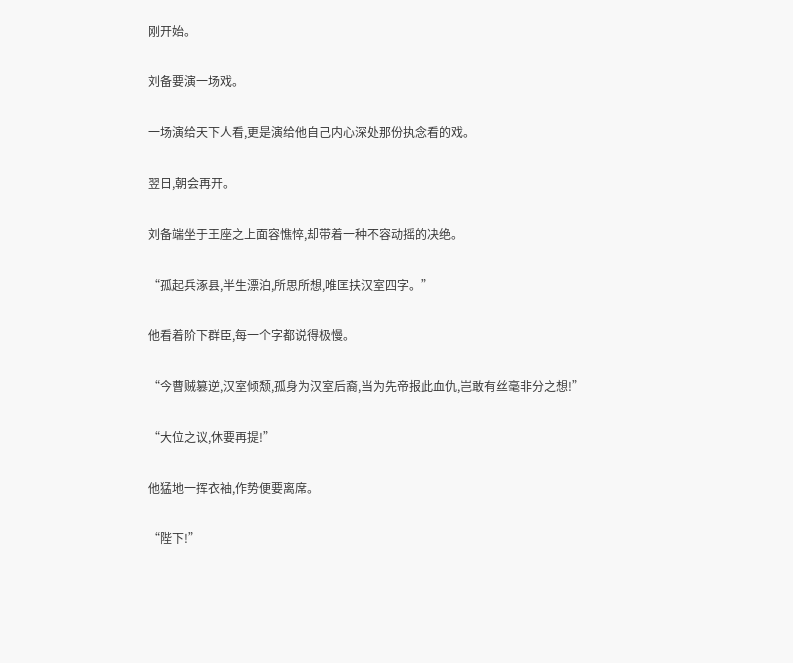刚开始。

刘备要演一场戏。

一场演给天下人看,更是演给他自己内心深处那份执念看的戏。

翌日,朝会再开。

刘备端坐于王座之上面容憔悴,却带着一种不容动摇的决绝。

“孤起兵涿县,半生漂泊,所思所想,唯匡扶汉室四字。”

他看着阶下群臣,每一个字都说得极慢。

“今曹贼篡逆,汉室倾颓,孤身为汉室后裔,当为先帝报此血仇,岂敢有丝毫非分之想!”

“大位之议,休要再提!”

他猛地一挥衣袖,作势便要离席。

“陛下!”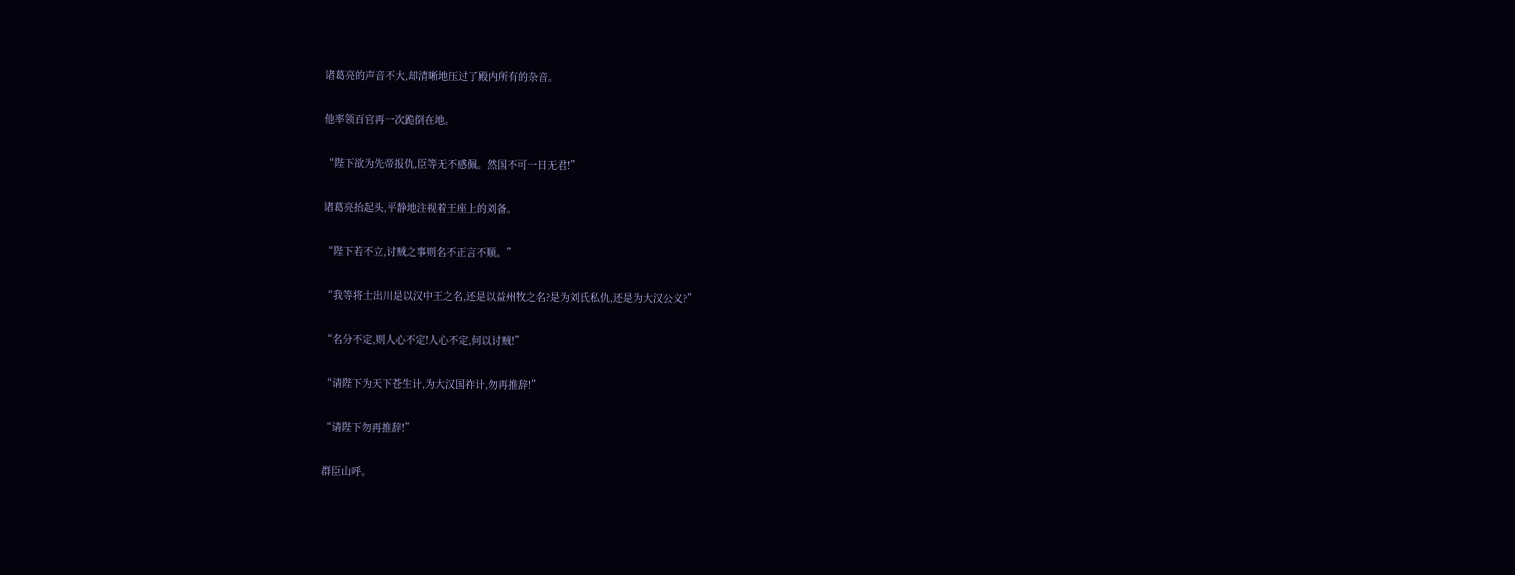诸葛亮的声音不大,却清晰地压过了殿内所有的杂音。

他率领百官再一次跪倒在地。

“陛下欲为先帝报仇,臣等无不感佩。然国不可一日无君!”

诸葛亮抬起头,平静地注视着王座上的刘备。

“陛下若不立,讨贼之事则名不正言不顺。”

“我等将士出川是以汉中王之名,还是以益州牧之名?是为刘氏私仇,还是为大汉公义?”

“名分不定,则人心不定!人心不定,何以讨贼!”

“请陛下为天下苍生计,为大汉国祚计,勿再推辞!”

“请陛下勿再推辞!”

群臣山呼。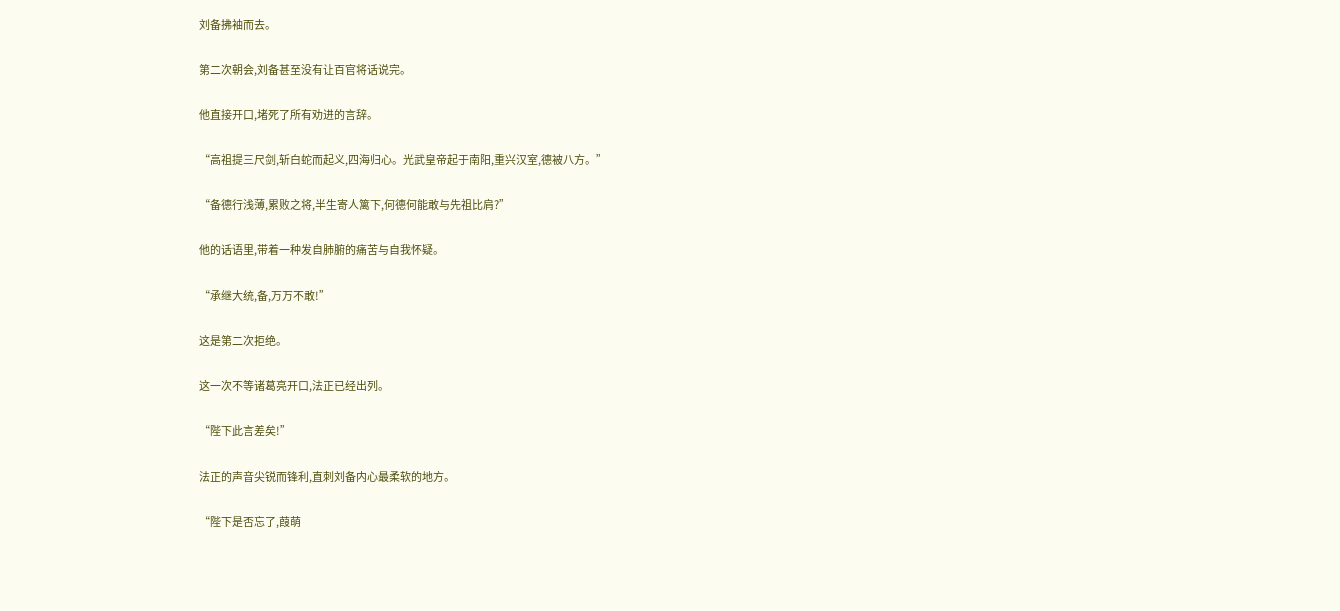刘备拂袖而去。

第二次朝会,刘备甚至没有让百官将话说完。

他直接开口,堵死了所有劝进的言辞。

“高祖提三尺剑,斩白蛇而起义,四海归心。光武皇帝起于南阳,重兴汉室,德被八方。”

“备德行浅薄,累败之将,半生寄人篱下,何德何能敢与先祖比肩?”

他的话语里,带着一种发自肺腑的痛苦与自我怀疑。

“承继大统,备,万万不敢!”

这是第二次拒绝。

这一次不等诸葛亮开口,法正已经出列。

“陛下此言差矣!”

法正的声音尖锐而锋利,直刺刘备内心最柔软的地方。

“陛下是否忘了,葭萌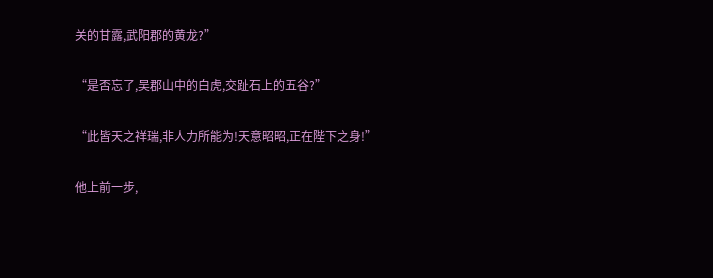关的甘露,武阳郡的黄龙?”

“是否忘了,吴郡山中的白虎,交趾石上的五谷?”

“此皆天之祥瑞,非人力所能为!天意昭昭,正在陛下之身!”

他上前一步,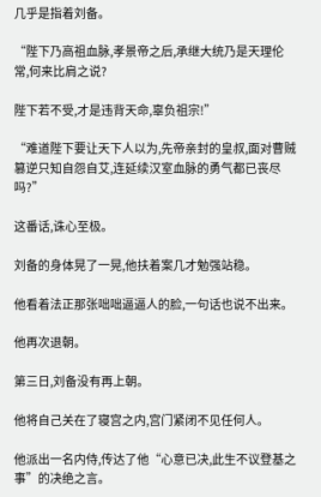几乎是指着刘备。

“陛下乃高祖血脉,孝景帝之后,承继大统乃是天理伦常,何来比肩之说?

陛下若不受,才是违背天命,辜负祖宗!”

“难道陛下要让天下人以为,先帝亲封的皇叔,面对曹贼篡逆只知自怨自艾,连延续汉室血脉的勇气都已丧尽吗?”

这番话,诛心至极。

刘备的身体晃了一晃,他扶着案几才勉强站稳。

他看着法正那张咄咄逼逼人的脸,一句话也说不出来。

他再次退朝。

第三日,刘备没有再上朝。

他将自己关在了寝宫之内,宫门紧闭不见任何人。

他派出一名内侍,传达了他“心意已决,此生不议登基之事”的决绝之言。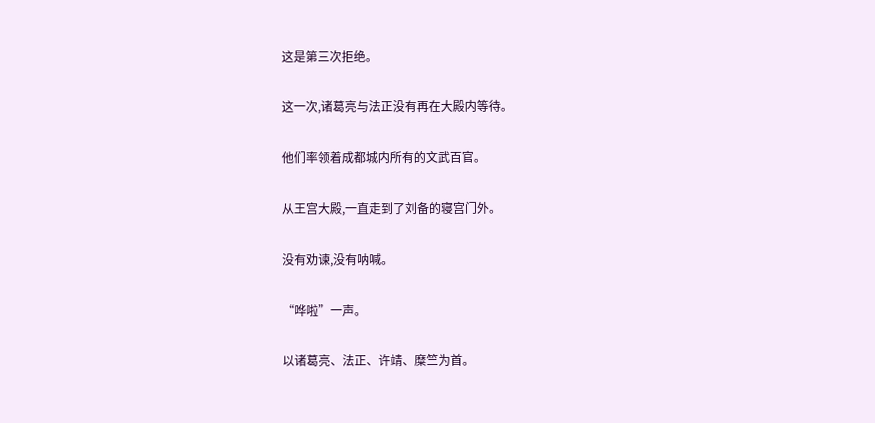这是第三次拒绝。

这一次,诸葛亮与法正没有再在大殿内等待。

他们率领着成都城内所有的文武百官。

从王宫大殿,一直走到了刘备的寝宫门外。

没有劝谏,没有呐喊。

“哗啦”一声。

以诸葛亮、法正、许靖、糜竺为首。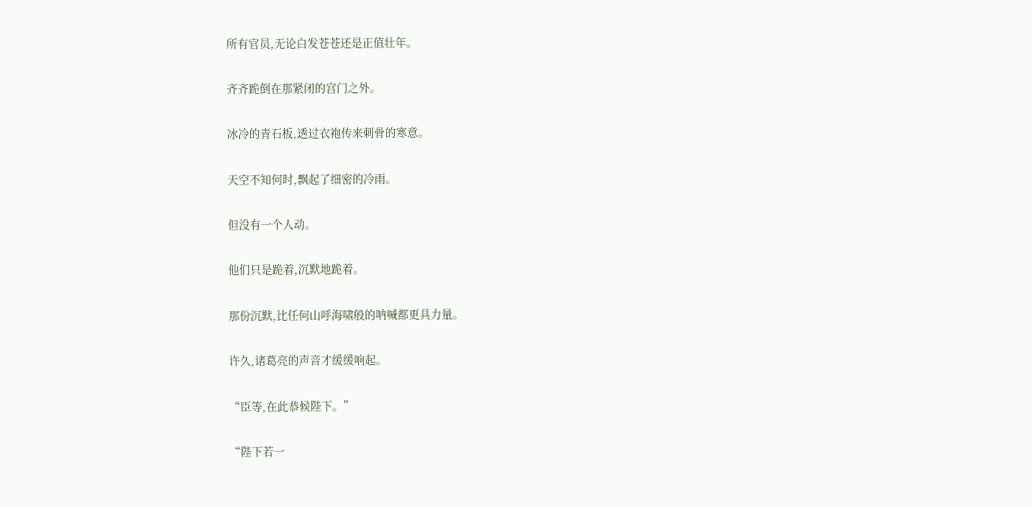所有官员,无论白发苍苍还是正值壮年。

齐齐跪倒在那紧闭的宫门之外。

冰冷的青石板,透过衣袍传来刺骨的寒意。

天空不知何时,飘起了细密的冷雨。

但没有一个人动。

他们只是跪着,沉默地跪着。

那份沉默,比任何山呼海啸般的呐喊都更具力量。

许久,诸葛亮的声音才缓缓响起。

“臣等,在此恭候陛下。”

“陛下若一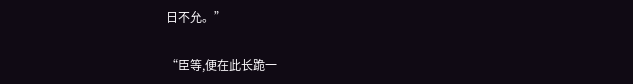日不允。”

“臣等,便在此长跪一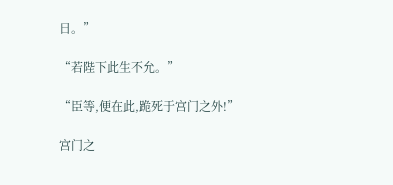日。”

“若陛下此生不允。”

“臣等,便在此,跪死于宫门之外!”

宫门之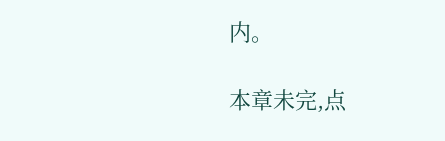内。

本章未完,点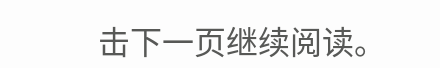击下一页继续阅读。